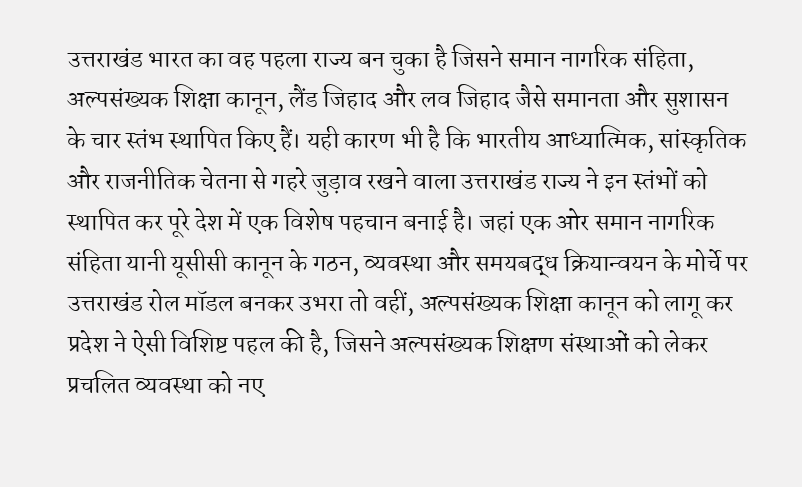उत्तराखंड भारत का वह पहला राज्य बन चुका है जिसने समान नागरिक संहिता, अल्पसंख्यक शिक्षा कानून, लैंड जिहाद और लव जिहाद जैसे समानता और सुशासन के चार स्तंभ स्थापित किए हैं। यही कारण भी है कि भारतीय आध्यात्मिक, सांस्कृतिक और राजनीतिक चेतना से गहरे जुड़ाव रखने वाला उत्तराखंड राज्य ने इन स्तंभों को स्थापित कर पूरे देश में एक विशेष पहचान बनाई है। जहां एक ओर समान नागरिक संहिता यानी यूसीसी कानून के गठन, व्यवस्था और समयबद्ध क्रियान्वयन के मोर्चे पर उत्तराखंड रोल मॉडल बनकर उभरा तो वहीं, अल्पसंख्यक शिक्षा कानून को लागू कर प्रदेश ने ऐसी विशिष्ट पहल की है, जिसने अल्पसंख्यक शिक्षण संस्थाओं को लेकर प्रचलित व्यवस्था को नए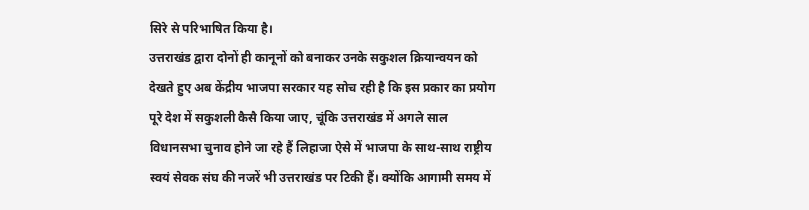सिरे से परिभाषित किया है।
उत्तराखंड द्वारा दोनों ही कानूनों को बनाकर उनके सकुशल क्रियान्वयन को देखते हुए अब केंद्रीय भाजपा सरकार यह सोच रही है कि इस प्रकार का प्रयोग पूरे देश में सकुशली कैसै किया जाए, चूंकि उत्तराखंड में अगले साल विधानसभा चुनाव होने जा रहे हैं लिहाजा ऐसे में भाजपा के साथ-साथ राष्ट्रीय स्वयं सेवक संघ की नजरें भी उत्तराखंड पर टिकी हैं। क्योंकि आगामी समय में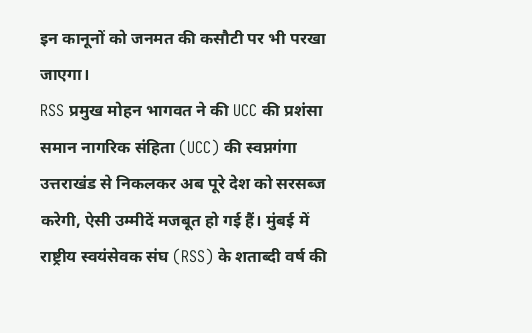इन कानूनों को जनमत की कसौटी पर भी परखा जाएगा।
RSS प्रमुख मोहन भागवत ने की UCC की प्रशंसा
समान नागरिक संहिता (UCC) की स्वप्नगंगा उत्तराखंड से निकलकर अब पूरे देश को सरसब्ज करेगी, ऐसी उम्मीदें मजबूत हो गई हैं। मुंबई में राष्ट्रीय स्वयंसेवक संघ (RSS) के शताब्दी वर्ष की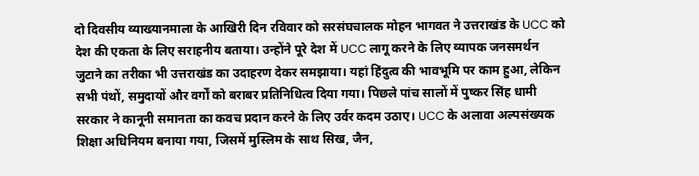दो दिवसीय व्याख्यानमाला के आखिरी दिन रविवार को सरसंघचालक मोहन भागवत ने उत्तराखंड के UCC को देश की एकता के लिए सराहनीय बताया। उन्होंने पूरे देश में UCC लागू करने के लिए व्यापक जनसमर्थन जुटाने का तरीका भी उत्तराखंड का उदाहरण देकर समझाया। यहां हिंदुत्व की भावभूमि पर काम हुआ, लेकिन सभी पंथों, समुदायों और वर्गों को बराबर प्रतिनिधित्व दिया गया। पिछले पांच सालों में पुष्कर सिंह धामी सरकार ने कानूनी समानता का कवच प्रदान करने के लिए उर्वर कदम उठाए। UCC के अलावा अल्पसंख्यक शिक्षा अधिनियम बनाया गया, जिसमें मुस्लिम के साथ सिख, जैन,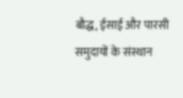बौद्ध, ईसाई और पारसी समुदायों के संस्थान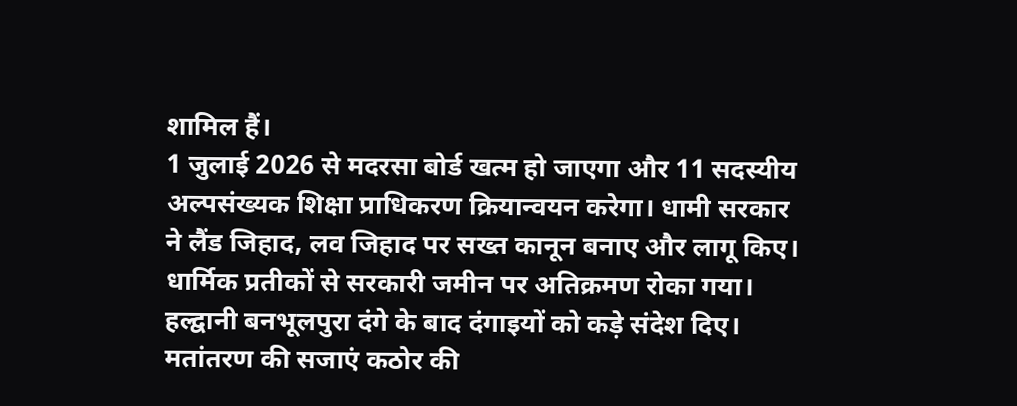शामिल हैं।
1 जुलाई 2026 से मदरसा बोर्ड खत्म हो जाएगा और 11 सदस्यीय अल्पसंख्यक शिक्षा प्राधिकरण क्रियान्वयन करेगा। धामी सरकार ने लैंड जिहाद, लव जिहाद पर सख्त कानून बनाए और लागू किए। धार्मिक प्रतीकों से सरकारी जमीन पर अतिक्रमण रोका गया। हल्द्वानी बनभूलपुरा दंगे के बाद दंगाइयों को कड़े संदेश दिए। मतांतरण की सजाएं कठोर की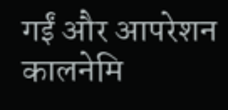गईं और आपरेशन कालनेमि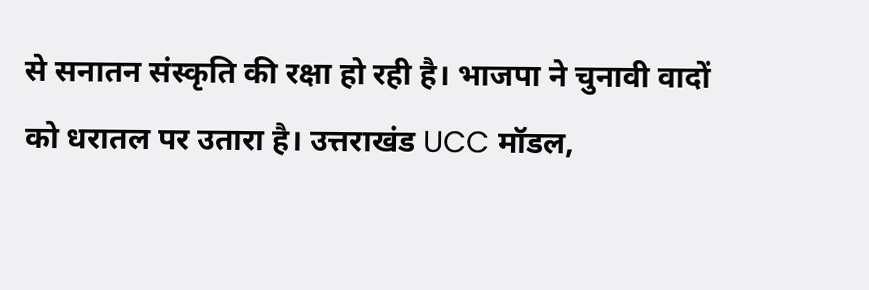से सनातन संस्कृति की रक्षा हो रही है। भाजपा ने चुनावी वादों को धरातल पर उतारा है। उत्तराखंड UCC मॉडल,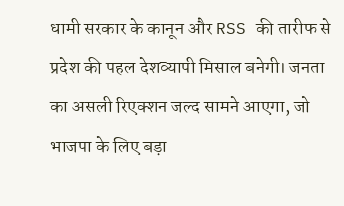धामी सरकार के कानून और RSS की तारीफ से प्रदेश की पहल देशव्यापी मिसाल बनेगी। जनता का असली रिएक्शन जल्द सामने आएगा, जो भाजपा के लिए बड़ा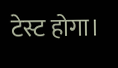टेस्ट होगा।